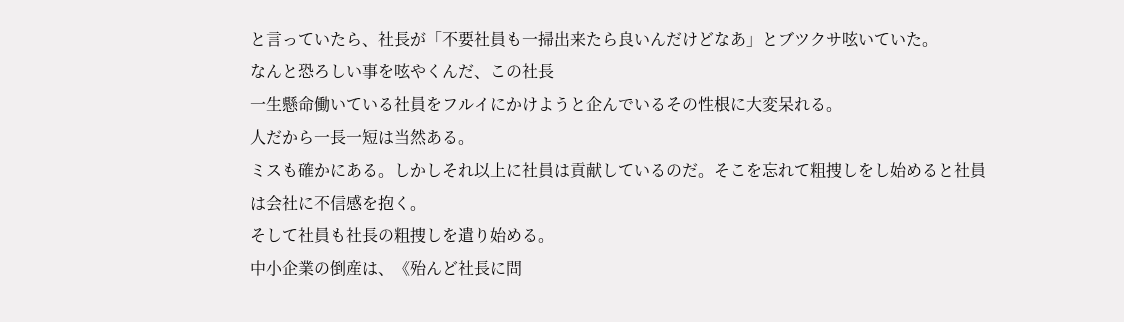と言っていたら、社長が「不要社員も一掃出来たら良いんだけどなあ」とブツクサ呟いていた。
なんと恐ろしい事を呟やくんだ、この社長
一生懸命働いている社員をフルイにかけようと企んでいるその性根に大変呆れる。
人だから一長一短は当然ある。
ミスも確かにある。しかしそれ以上に社員は貢献しているのだ。そこを忘れて粗捜しをし始めると社員は会社に不信感を抱く。
そして社員も社長の粗捜しを遣り始める。
中小企業の倒産は、《殆んど社長に問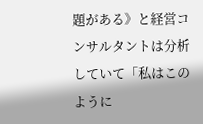題がある》と経営コンサルタントは分析していて「私はこのように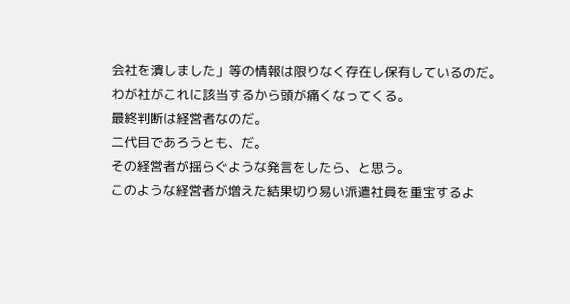会社を潰しました」等の情報は限りなく存在し保有しているのだ。
わが社がこれに該当するから頭が痛くなってくる。
最終判断は経営者なのだ。
二代目であろうとも、だ。
その経営者が揺らぐような発言をしたら、と思う。
このような経営者が増えた結果切り易い派遣社員を重宝するよ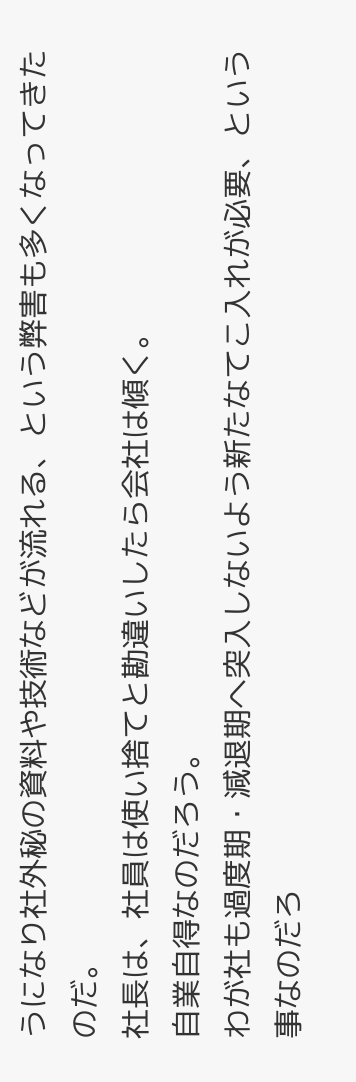うになり社外秘の資料や技術などが流れる、という弊害も多くなってきたのだ。
社長は、社員は使い捨てと勘違いしたら会社は傾く。
自業自得なのだろう。
わが社も過度期・減退期へ突入しないよう新たなてこ入れが必要、という事なのだろ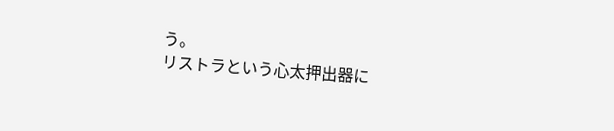う。
リストラという心太押出器に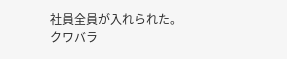社員全員が入れられた。
クワバラ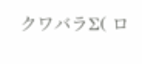クワバラΣ( ロ